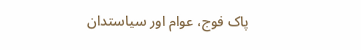پاک فوج، عوام اور سیاستدان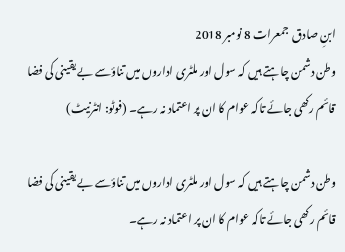ابنِ صادق  جمعرات 8 نومبر 2018
وطن دشمن چاہتے ہیں کہ سول اور ملٹری اداروں میں تناؤسے بے یقینی کی فضا قائم رکھی جائے تاکہ عوام کا ان پر اعتماد نہ رہے۔ (فوٹو: انٹرنیٹ)

وطن دشمن چاہتے ہیں کہ سول اور ملٹری اداروں میں تناؤسے بے یقینی کی فضا قائم رکھی جائے تاکہ عوام کا ان پر اعتماد نہ رہے۔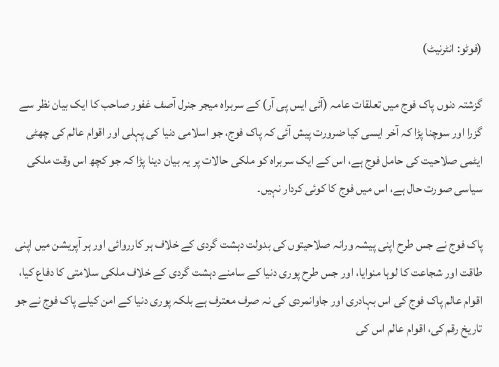(فوٹو: انٹرنیٹ)

گزشتہ دنوں پاک فوج میں تعلقات عامہ (آئی ایس پی آر) کے سربراہ میجر جنرل آصف غفور صاحب کا ایک بیان نظر سے گزرا اور سوچنا پڑا کہ آخر ایسی کیا ضرورت پیش آئی کہ پاک فوج، جو اسلامی دنیا کی پہلی اور اقوام عالم کی چھٹی ایٹمی صلاحیت کی حامل فوج ہے، اس کے ایک سربراہ کو ملکی حالات پر یہ بیان دینا پڑا کہ جو کچھ اس وقت ملکی سیاسی صورت حال ہے، اس میں فوج کا کوئی کردار نہیں۔

پاک فوج نے جس طرح اپنی پیشہ ورانہ صلاحیتوں کی بدولت دہشت گردی کے خلاف ہر کارروائی اور ہر آپریشن میں اپنی طاقت اور شجاعت کا لوہا منوایا، اور جس طرح پوری دنیا کے سامنے دہشت گردی کے خلاف ملکی سلامتی کا دفاع کیا، اقوام عالم پاک فوج کی اس بہادری اور جاوانمردی کی نہ صرف معترف ہے بلکہ پوری دنیا کے امن کیلے پاک فوج نے جو تاریخ رقم کی، اقوام عالم اس کی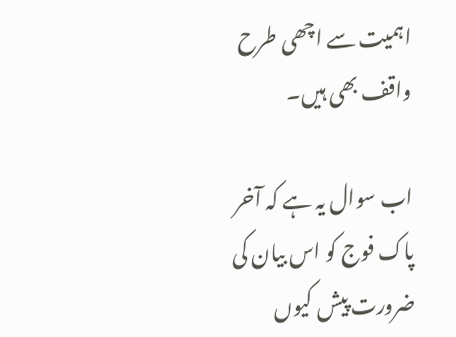اہمیت سے اچھی طرح واقف بھی ہیں۔

اب سوال یہ ہے کہ آخر پاک فوج کو اس بیان کی ضرورت پیش کیوں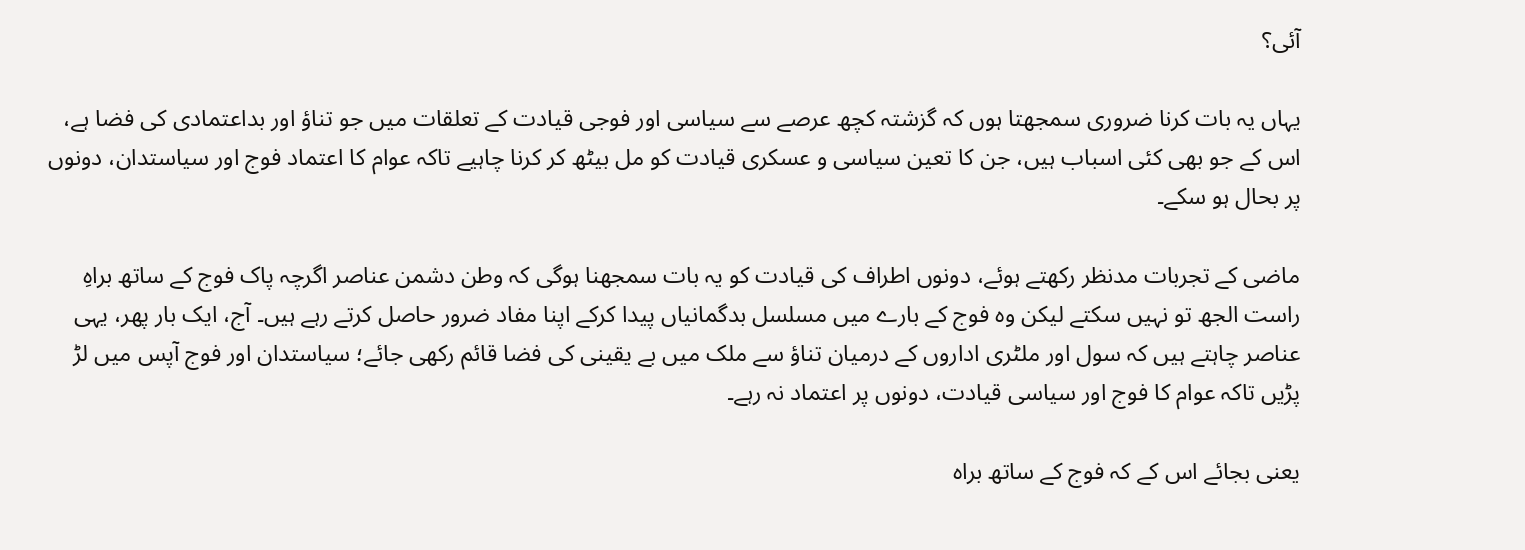آئی؟

یہاں یہ بات کرنا ضروری سمجھتا ہوں کہ گزشتہ کچھ عرصے سے سیاسی اور فوجی قیادت کے تعلقات میں جو تناؤ اور بداعتمادی کی فضا ہے، اس کے جو بھی کئی اسباب ہیں، جن کا تعین سیاسی و عسکری قیادت کو مل بیٹھ کر کرنا چاہیے تاکہ عوام کا اعتماد فوج اور سیاستدان، دونوں پر بحال ہو سکے۔

ماضی کے تجربات مدنظر رکھتے ہوئے، دونوں اطراف کی قیادت کو یہ بات سمجھنا ہوگی کہ وطن دشمن عناصر اگرچہ پاک فوج کے ساتھ براہِ راست الجھ تو نہیں سکتے لیکن وہ فوج کے بارے میں مسلسل بدگمانیاں پیدا کرکے اپنا مفاد ضرور حاصل کرتے رہے ہیں۔ آج، ایک بار پھر، یہی عناصر چاہتے ہیں کہ سول اور ملٹری اداروں کے درمیان تناؤ سے ملک میں بے یقینی کی فضا قائم رکھی جائے؛ سیاستدان اور فوج آپس میں لڑ پڑیں تاکہ عوام کا فوج اور سیاسی قیادت، دونوں پر اعتماد نہ رہے۔

یعنی بجائے اس کے کہ فوج کے ساتھ براہ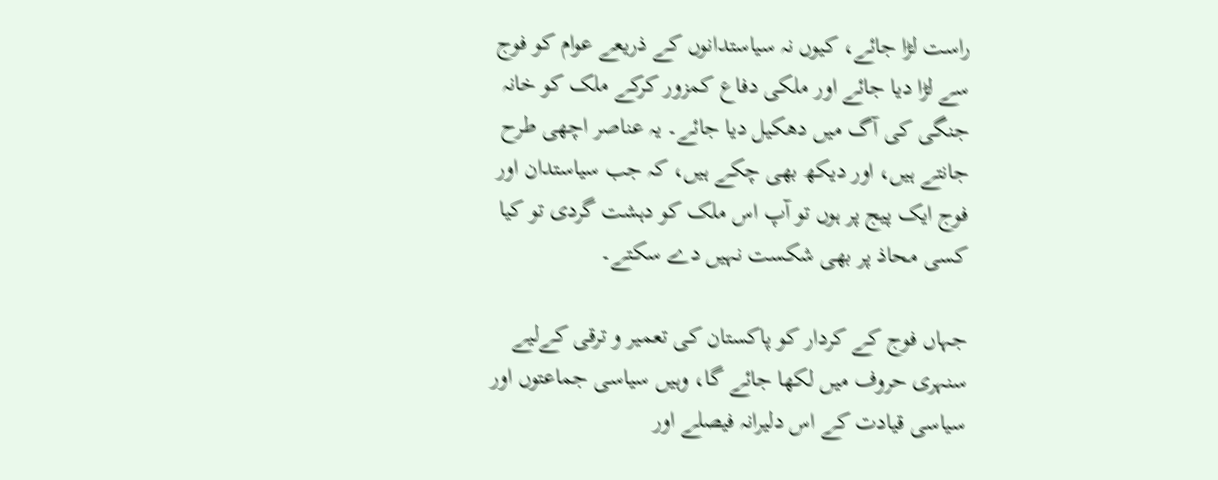راست لڑا جائے، کیوں نہ سیاستدانوں کے ذریعے عوام کو فوج سے لڑا دیا جائے اور ملکی دفاع کمزور کرکے ملک کو خانہ جنگی کی آگ میں دھکیل دیا جائے۔ یہ عناصر اچھی طرح جانتے ہیں، اور دیکھ بھی چکے ہیں، کہ جب سیاستدان اور فوج ایک پیج پر ہوں تو آپ اس ملک کو دہشت گردی تو کیا کسی محاذ پر بھی شکست نہیں دے سکتے۔

جہاں فوج کے کردار کو پاکستان کی تعمیر و ترقی کےلیے سنہری حروف میں لکھا جائے گا، وہیں سیاسی جماعتوں اور سیاسی قیادت کے اس دلیرانہ فیصلے اور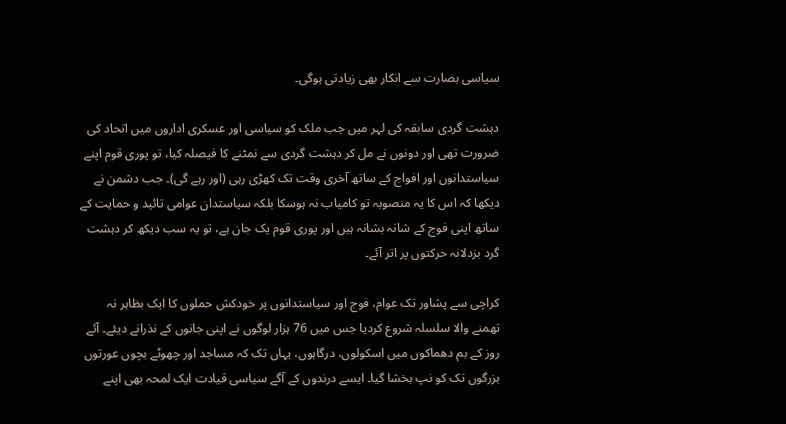سیاسی بصارت سے انکار بھی زیادتی ہوگی۔

دہشت گردی سابقہ کی لہر میں جب ملک کو سیاسی اور عسکری اداروں میں اتحاد کی ضرورت تھی اور دونوں نے مل کر دہشت گردی سے نمٹنے کا فیصلہ کیا، تو پوری قوم اپنے سیاستدانوں اور افواج کے ساتھ آخری وقت تک کھڑی رہی (اور رہے گی)۔ جب دشمن نے دیکھا کہ اس کا یہ منصوبہ تو کامیاب نہ ہوسکا بلکہ سیاستدان عوامی تائید و حمایت کے ساتھ اپنی فوج کے شانہ بشانہ ہیں اور پوری قوم یک جان ہے، تو یہ سب دیکھ کر دہشت گرد بزدلانہ حرکتوں پر اتر آئے۔

کراچی سے پشاور تک عوام، فوج اور سیاستدانوں پر خودکش حملوں کا ایک بظاہر نہ تھمنے والا سلسلہ شروع کردیا جس میں 76 ہزار لوگوں نے اپنی جانوں کے نذرانے دیئے۔ آئے روز کے بم دھماکوں میں اسکولوں، درگاہوں، یہاں تک کہ مساجد اور چھوٹے بچوں عورتوں بزرگوں تک کو نپ بخشا گیا۔ ایسے درندوں کے آگے سیاسی قیادت ایک لمحہ بھی اپنے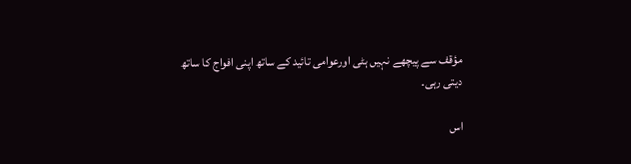مؤقف سے پیچھے نہیں ہٹی اورعوامی تائید کے ساتھ اپنی افواج کا ساتھ دیتی رہی۔

اس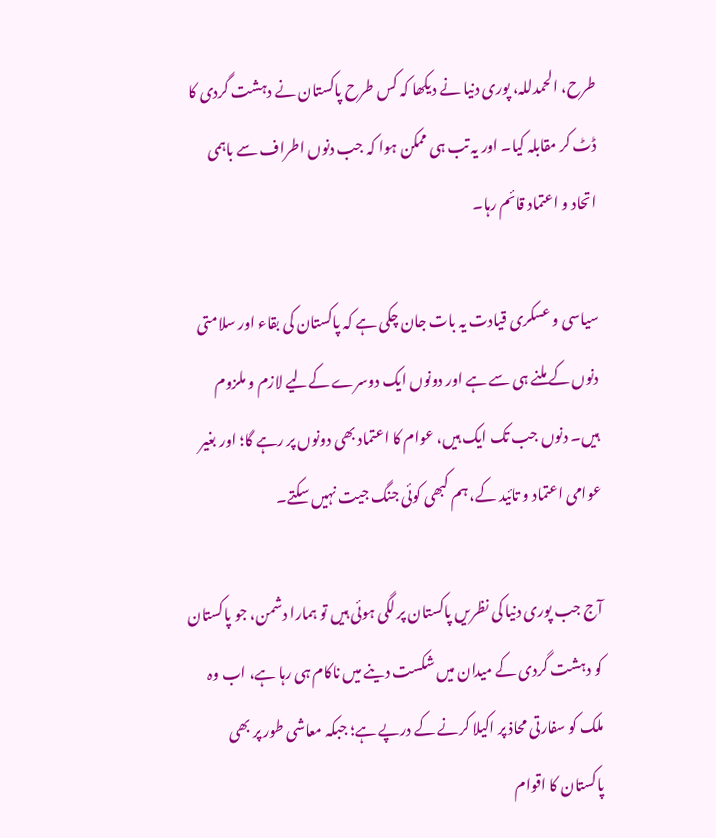طرح، الحمدللہ، پوری دنیا نے دیکھا کہ کس طرح پاکستان نے دہشت گردی کا ڈٹ کر مقابلہ کیا۔ اور یہ تب ہی ممکن ہوا کہ جب دنوں اطراف سے باہمی اتحاد و اعتماد قائم رہا۔

سیاسی و عسکری قیادت یہ بات جان چکی ہے کہ پاکستان کی بقاء اور سلامتی دنوں کے ملنے ہی سے ہے اور دونوں ایک دوسرے کےلیے لازم و ملزوم ہیں۔ دنوں جب تک ایک ہیں، عوام کا اعتماد بھی دونوں پر رہے گا؛ اور بغیر عوامی اعتماد و تائید کے، ہم کبھی کوئی جنگ جیت نہیں سکتے۔

آج جب پوری دنیا کی نظریں پاکستان پر لگی ہوئی ہیں تو ہمارا دشمن، جو پاکستان کو دہشت گردی کے میدان میں شکست دینے میں ناکام ہی رہا ہے، اب وہ ملک کو سفارتی محاذ پر اکیلا کرنے کے درپے ہے؛ جبکہ معاشی طور پر بھی پاکستان کا اقوام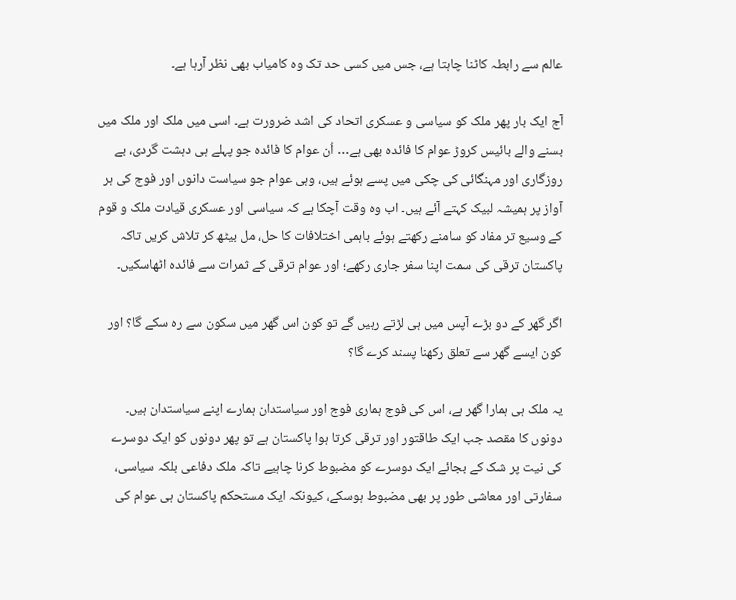عالم سے رابطہ کاٹنا چاہتا ہے، جس میں کسی حد تک وہ کامیاب بھی نظر آرہا ہے۔

آج ایک بار پھر ملک کو سیاسی و عسکری اتحاد کی اشد ضرورت ہے۔ اسی میں ملک اور ملک میں بسنے والے بائیس کروڑ عوام کا فائدہ بھی ہے… اُن عوام کا فائدہ جو پہلے ہی دہشت گردی، بے روزگاری اور مہنگائی کی چکی میں پسے ہوئے ہیں، وہی عوام جو سیاست دانوں اور فوج کی ہر آواز پر ہمیشہ لبیک کہتے آئے ہیں۔ اب وہ وقت آچکا ہے کہ سیاسی اور عسکری قیادت ملک و قوم کے وسیع تر مفاد کو سامنے رکھتے ہوئے باہمی اختلافات کا حل، مل بیٹھ کر تلاش کریں تاکہ پاکستان ترقی کی سمت اپنا سفر جاری رکھے؛ اور عوام ترقی کے ثمرات سے فائدہ اٹھاسکیں۔

اگر گھر کے دو بڑے آپس میں ہی لڑتے رہیں گے تو کون اس گھر میں سکون سے رہ سکے گا؟ اور کون ایسے گھر سے تعلق رکھنا پسند کرے گا؟

یہ ملک ہی ہمارا گھر ہے، اس کی فوج ہماری فوج اور سیاستدان ہمارے اپنے سیاستدان ہیں۔ دونوں کا مقصد جب ایک طاقتور اور ترقی کرتا ہوا پاکستان ہے تو پھر دونوں کو ایک دوسرے کی نیت پر شک کے بجائے ایک دوسرے کو مضبوط کرنا چاہیے تاکہ ملک دفاعی بلکہ سیاسی، سفارتی اور معاشی طور پر بھی مضبوط ہوسکے، کیونکہ ایک مستحکم پاکستان ہی عوام کی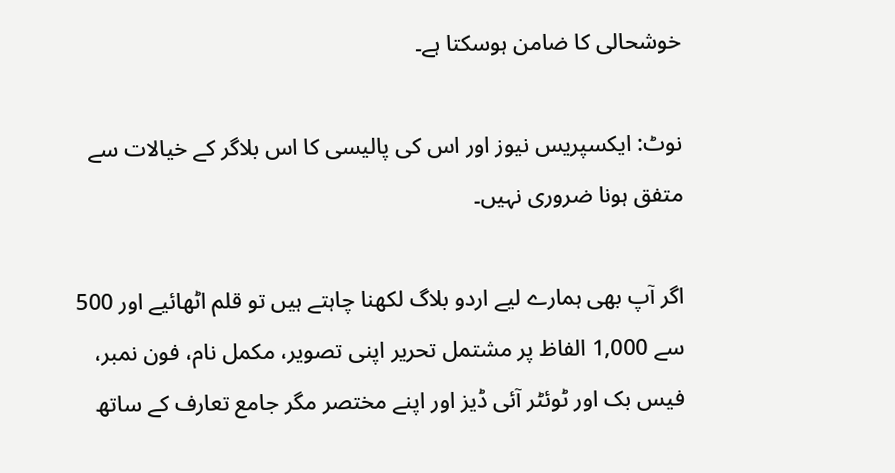خوشحالی کا ضامن ہوسکتا ہے۔

نوٹ: ایکسپریس نیوز اور اس کی پالیسی کا اس بلاگر کے خیالات سے متفق ہونا ضروری نہیں۔

اگر آپ بھی ہمارے لیے اردو بلاگ لکھنا چاہتے ہیں تو قلم اٹھائیے اور 500 سے 1,000 الفاظ پر مشتمل تحریر اپنی تصویر، مکمل نام، فون نمبر، فیس بک اور ٹوئٹر آئی ڈیز اور اپنے مختصر مگر جامع تعارف کے ساتھ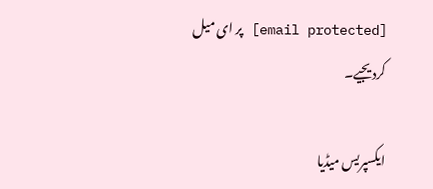[email protected] پر ای میل کردیجیے۔

ایکسپریس میڈیا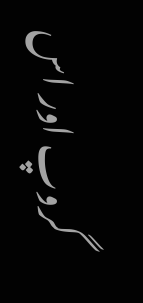گروپ اور اس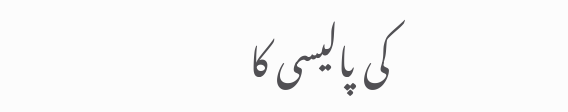کی پالیسی کا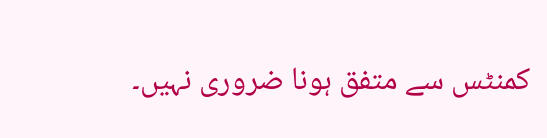کمنٹس سے متفق ہونا ضروری نہیں۔